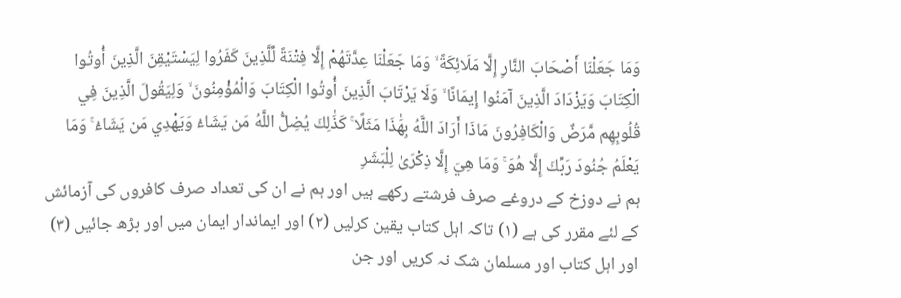وَمَا جَعَلْنَا أَصْحَابَ النَّارِ إِلَّا مَلَائِكَةً ۙ وَمَا جَعَلْنَا عِدَّتَهُمْ إِلَّا فِتْنَةً لِّلَّذِينَ كَفَرُوا لِيَسْتَيْقِنَ الَّذِينَ أُوتُوا الْكِتَابَ وَيَزْدَادَ الَّذِينَ آمَنُوا إِيمَانًا ۙ وَلَا يَرْتَابَ الَّذِينَ أُوتُوا الْكِتَابَ وَالْمُؤْمِنُونَ ۙ وَلِيَقُولَ الَّذِينَ فِي قُلُوبِهِم مَّرَضٌ وَالْكَافِرُونَ مَاذَا أَرَادَ اللَّهُ بِهَٰذَا مَثَلًا ۚ كَذَٰلِكَ يُضِلُّ اللَّهُ مَن يَشَاءُ وَيَهْدِي مَن يَشَاءُ ۚ وَمَا يَعْلَمُ جُنُودَ رَبِّكَ إِلَّا هُوَ ۚ وَمَا هِيَ إِلَّا ذِكْرَىٰ لِلْبَشَرِ
ہم نے دوزخ کے دروغے صرف فرشتے رکھے ہیں اور ہم نے ان کی تعداد صرف کافروں کی آزمائش کے لئے مقرر کی ہے (١) تاکہ اہل کتاب یقین کرلیں (٢) اور ایماندار ایمان میں اور بڑھ جائیں (٣) اور اہل کتاب اور مسلمان شک نہ کریں اور جن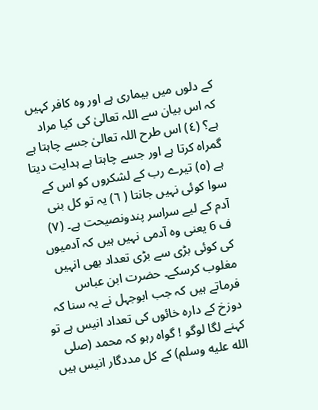کے دلوں میں بیماری ہے اور وہ کافر کہیں کہ اس بیان سے اللہ تعالیٰ کی کیا مراد ہے؟ (٤) اس طرح اللہ تعالیٰ جسے چاہتا ہے گمراہ کرتا ہے اور جسے چاہتا ہے ہدایت دیتا ہے (٥) تیرے رب کے لشکروں کو اس کے سوا کوئی نہیں جانتا ( ٦) یہ تو کل بنی آدم کے لیے سراسر پندونصیحت ہے۔ (٧)
ف 6 یعنی وہ آدمی نہیں ہیں کہ آدمیوں کی کوئی بڑی سے بڑی تعداد بھی انہیں مغلوب کرسکے۔ حضرت ابن عباس فرماتے ہیں کہ جب ابوجہل نے یہ سنا کہ دوزخ کے دارہ خائوں کی تعداد انیس ہے تو کہنے لگا لوگو ! گواہ رہو کہ محمد (صلى الله عليه وسلم) کے کل مددگار انیس ہیں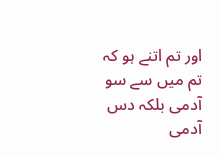اور تم اتنے ہو کہ تم میں سے سو آدمی بلکہ دس آدمی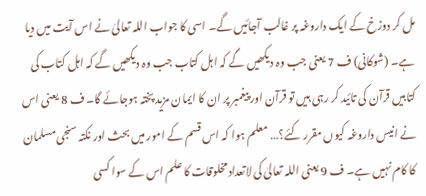مل کر دوزخ کے ایک داروغہ پر غالب آجائیں گے۔ اسی کا جواب اللہ تعالیٰ نے اس آیت میں دیا ہے۔ (شوکانی) ف 7 یعنی جب وہ دیکھیں گے کہ اہل کتاب جب وہ دیکھیں گے کہ اہل کتاب کی کتابیں قرآن کی تائید کر رہی ہیں تو قرآن اور پیغمبر پر ان کا ایمان مزید پختہ ہوجائے گا۔ ف 8 یعنی اس نے انیس داروغہ کیوں مقرر کئے؟… معلم ہوا کہ اس قسم کے امور میں بحث اور نکتہ سنجی مسلمان کا کام نہیں ہے۔ ف 9 یعنی اللہ تعالیٰ کی لاتعداد مخلوقات کا علم اس کے سوا کسی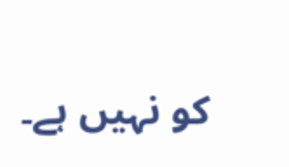کو نہیں ہے۔